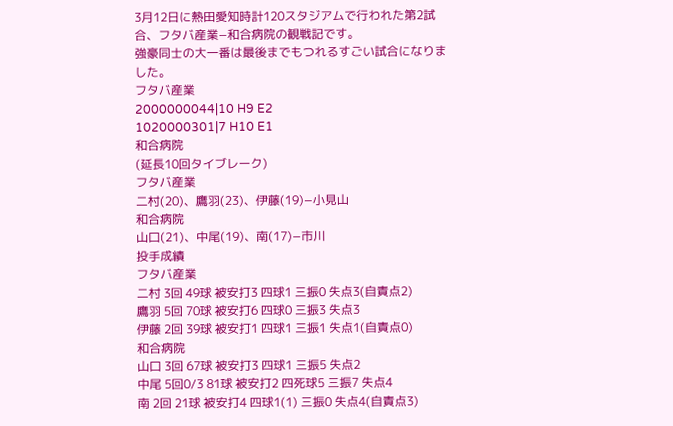3月12日に熱田愛知時計120スタジアムで行われた第2試合、フタバ産業−和合病院の観戦記です。
強豪同士の大一番は最後までもつれるすごい試合になりました。
フタバ産業
2000000044|10 H9 E2
1020000301|7 H10 E1
和合病院
(延長10回タイブレーク)
フタバ産業
二村(20)、鷹羽(23)、伊藤(19)−小見山
和合病院
山口(21)、中尾(19)、南(17)−市川
投手成績
フタバ産業
二村 3回 49球 被安打3 四球1 三振0 失点3(自責点2)
鷹羽 5回 70球 被安打6 四球0 三振3 失点3
伊藤 2回 39球 被安打1 四球1 三振1 失点1(自責点0)
和合病院
山口 3回 67球 被安打3 四球1 三振5 失点2
中尾 5回0/3 81球 被安打2 四死球5 三振7 失点4
南 2回 21球 被安打4 四球1(1) 三振0 失点4(自責点3)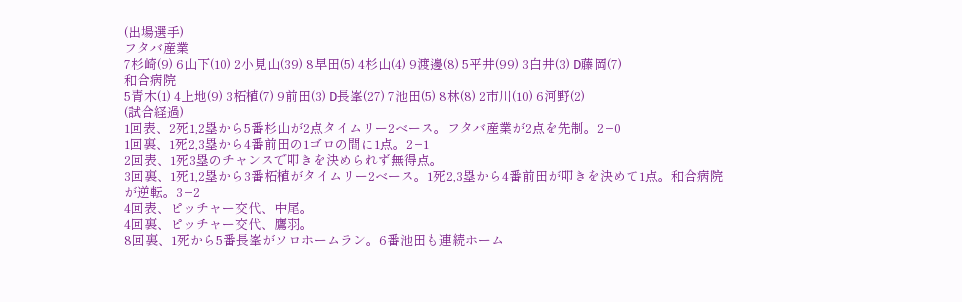(出場選手)
フタバ産業
7杉崎(9) 6山下(10) 2小見山(39) 8早田(5) 4杉山(4) 9渡邊(8) 5平井(99) 3白井(3) D藤岡(7)
和合病院
5青木(1) 4上地(9) 3柘植(7) 9前田(3) D長峯(27) 7池田(5) 8林(8) 2市川(10) 6河野(2)
(試合経過)
1回表、2死1,2塁から5番杉山が2点タイムリー2ベース。フタバ産業が2点を先制。2−0
1回裏、1死2,3塁から4番前田の1ゴロの間に1点。2−1
2回表、1死3塁のチャンスで叩きを決められず無得点。
3回裏、1死1,2塁から3番柘植がタイムリー2ベース。1死2,3塁から4番前田が叩きを決めて1点。和合病院が逆転。3−2
4回表、ピッチャー交代、中尾。
4回裏、ピッチャー交代、鷹羽。
8回裏、1死から5番長峯がソロホームラン。6番池田も連続ホーム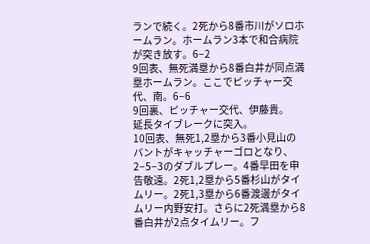ランで続く。2死から8番市川がソロホームラン。ホームラン3本で和合病院が突き放す。6−2
9回表、無死満塁から8番白井が同点満塁ホームラン。ここでピッチャー交代、南。6−6
9回裏、ピッチャー交代、伊藤貴。
延長タイブレークに突入。
10回表、無死1,2塁から3番小見山のバントがキャッチャーゴロとなり、2−5−3のダブルプレー。4番早田を申告敬遠。2死1,2塁から5番杉山がタイムリー。2死1,3塁から6番渡邊がタイムリー内野安打。さらに2死満塁から8番白井が2点タイムリー。フ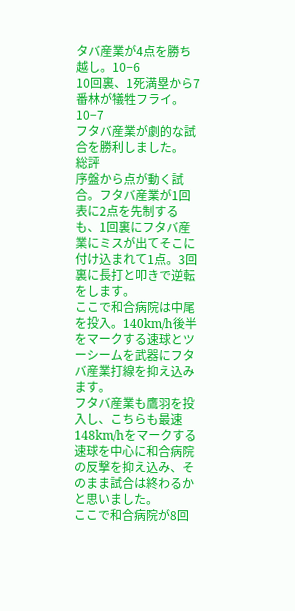タバ産業が4点を勝ち越し。10−6
10回裏、1死満塁から7番林が犠牲フライ。10−7
フタバ産業が劇的な試合を勝利しました。
総評
序盤から点が動く試合。フタバ産業が1回表に2点を先制するも、1回裏にフタバ産業にミスが出てそこに付け込まれて1点。3回裏に長打と叩きで逆転をします。
ここで和合病院は中尾を投入。140km/h後半をマークする速球とツーシームを武器にフタバ産業打線を抑え込みます。
フタバ産業も鷹羽を投入し、こちらも最速148km/hをマークする速球を中心に和合病院の反撃を抑え込み、そのまま試合は終わるかと思いました。
ここで和合病院が8回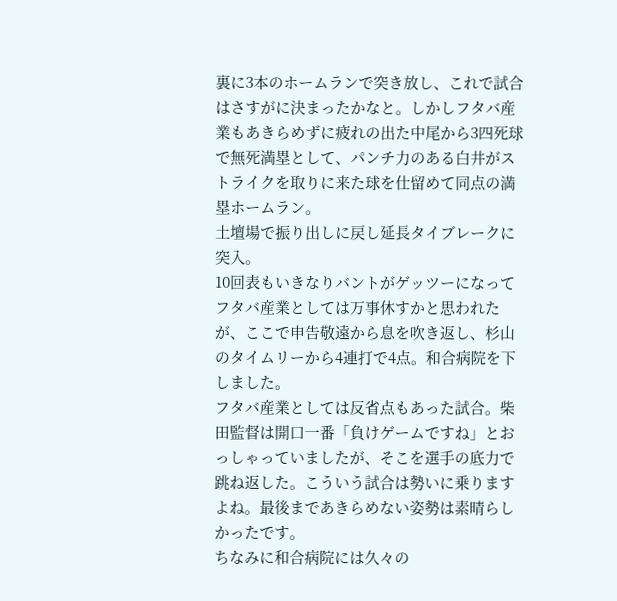裏に3本のホームランで突き放し、これで試合はさすがに決まったかなと。しかしフタバ産業もあきらめずに疲れの出た中尾から3四死球で無死満塁として、パンチ力のある白井がストライクを取りに来た球を仕留めて同点の満塁ホームラン。
土壇場で振り出しに戻し延長タイブレークに突入。
10回表もいきなりバントがゲッツーになってフタバ産業としては万事休すかと思われたが、ここで申告敬遠から息を吹き返し、杉山のタイムリーから4連打で4点。和合病院を下しました。
フタバ産業としては反省点もあった試合。柴田監督は開口一番「負けゲームですね」とおっしゃっていましたが、そこを選手の底力で跳ね返した。こういう試合は勢いに乗りますよね。最後まであきらめない姿勢は素晴らしかったです。
ちなみに和合病院には久々の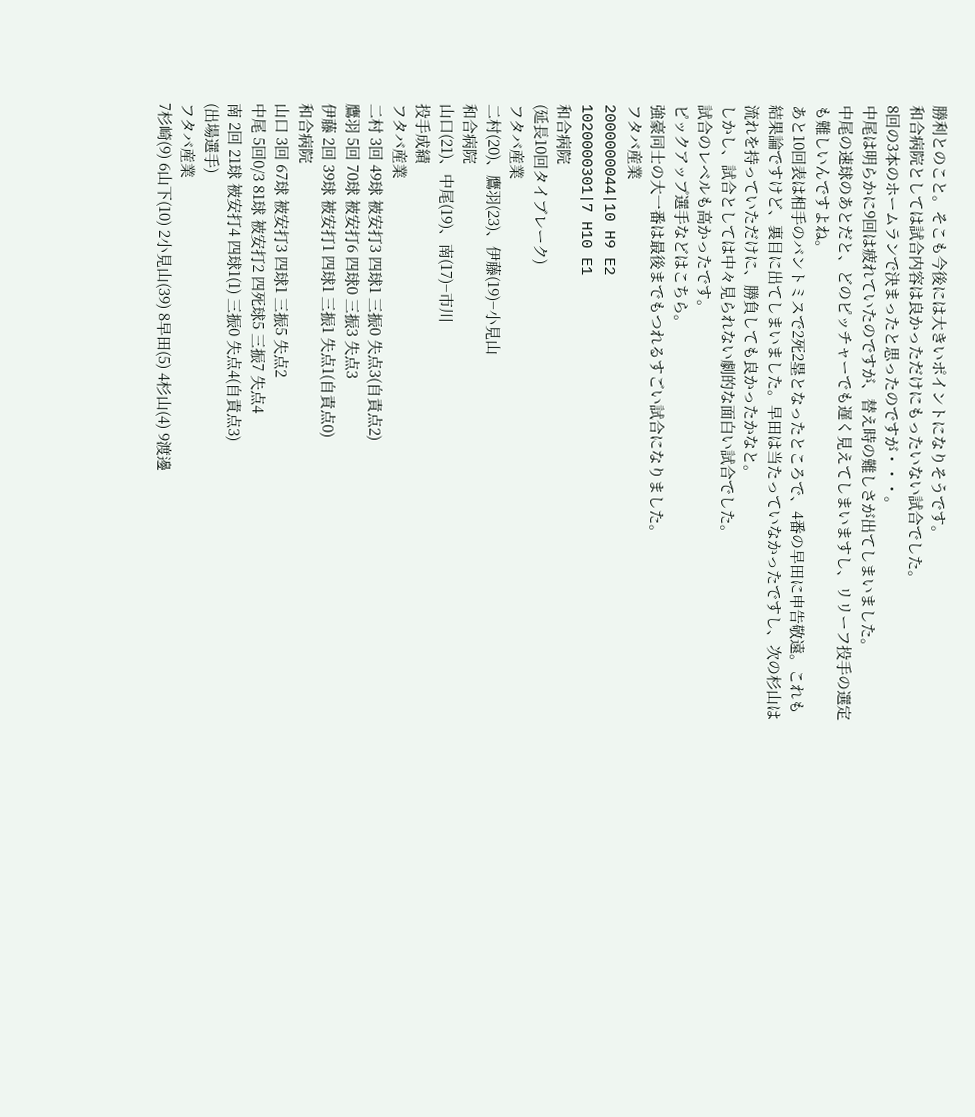勝利とのこと。そこも今後には大きいポイントになりそうです。
和合病院としては試合内容は良かっただけにもったいない試合でした。
8回の3本のホームランで決まったと思ったのですが・・・。
中尾は明らかに9回は疲れていたのですが、替え時の難しさが出てしまいました。
中尾の速球のあとだと、どのピッチャーでも遅く見えてしまいますし、リリーフ投手の選定も難しいんですよね。
あと10回表は相手のバントミスで2死2塁となったところで、4番の早田に申告敬遠。これも結果論ですけど、裏目に出てしまいました。早田は当たっていなかったですし、次の杉山は流れを持っていただけに、勝負しても良かったかなと。
しかし、試合としては中々見られない劇的な面白い試合でした。
試合のレベルも高かったです。
ピックアップ選手などはこちら。
強豪同士の大一番は最後までもつれるすごい試合になりました。
フタバ産業
2000000044|10 H9 E2
1020000301|7 H10 E1
和合病院
(延長10回タイブレーク)
フタバ産業
二村(20)、鷹羽(23)、伊藤(19)−小見山
和合病院
山口(21)、中尾(19)、南(17)−市川
投手成績
フタバ産業
二村 3回 49球 被安打3 四球1 三振0 失点3(自責点2)
鷹羽 5回 70球 被安打6 四球0 三振3 失点3
伊藤 2回 39球 被安打1 四球1 三振1 失点1(自責点0)
和合病院
山口 3回 67球 被安打3 四球1 三振5 失点2
中尾 5回0/3 81球 被安打2 四死球5 三振7 失点4
南 2回 21球 被安打4 四球1(1) 三振0 失点4(自責点3)
(出場選手)
フタバ産業
7杉崎(9) 6山下(10) 2小見山(39) 8早田(5) 4杉山(4) 9渡邊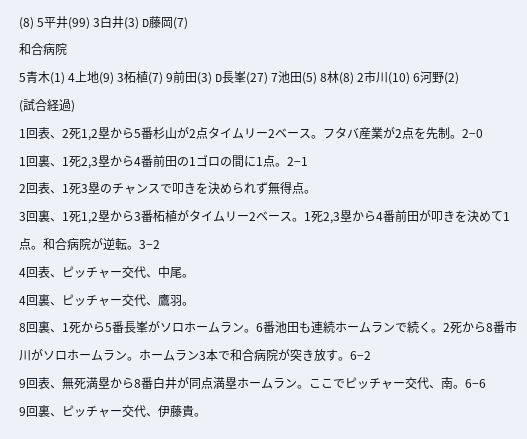(8) 5平井(99) 3白井(3) D藤岡(7)
和合病院
5青木(1) 4上地(9) 3柘植(7) 9前田(3) D長峯(27) 7池田(5) 8林(8) 2市川(10) 6河野(2)
(試合経過)
1回表、2死1,2塁から5番杉山が2点タイムリー2ベース。フタバ産業が2点を先制。2−0
1回裏、1死2,3塁から4番前田の1ゴロの間に1点。2−1
2回表、1死3塁のチャンスで叩きを決められず無得点。
3回裏、1死1,2塁から3番柘植がタイムリー2ベース。1死2,3塁から4番前田が叩きを決めて1点。和合病院が逆転。3−2
4回表、ピッチャー交代、中尾。
4回裏、ピッチャー交代、鷹羽。
8回裏、1死から5番長峯がソロホームラン。6番池田も連続ホームランで続く。2死から8番市川がソロホームラン。ホームラン3本で和合病院が突き放す。6−2
9回表、無死満塁から8番白井が同点満塁ホームラン。ここでピッチャー交代、南。6−6
9回裏、ピッチャー交代、伊藤貴。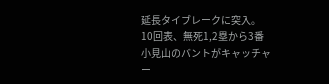延長タイブレークに突入。
10回表、無死1,2塁から3番小見山のバントがキャッチャー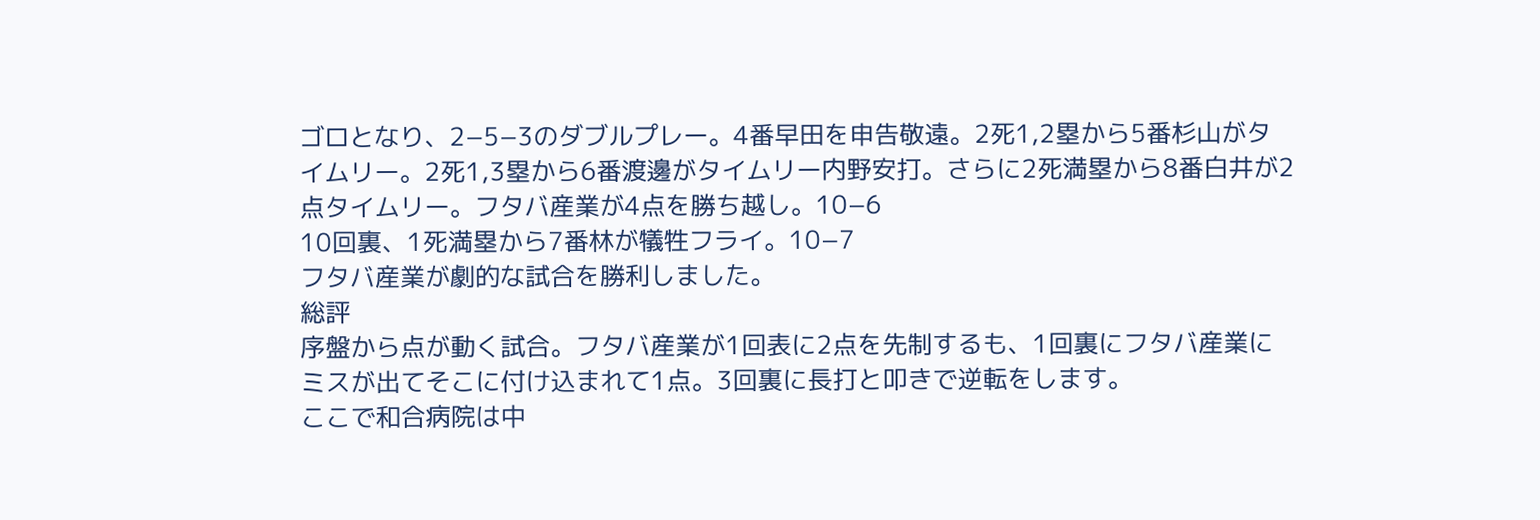ゴロとなり、2−5−3のダブルプレー。4番早田を申告敬遠。2死1,2塁から5番杉山がタイムリー。2死1,3塁から6番渡邊がタイムリー内野安打。さらに2死満塁から8番白井が2点タイムリー。フタバ産業が4点を勝ち越し。10−6
10回裏、1死満塁から7番林が犠牲フライ。10−7
フタバ産業が劇的な試合を勝利しました。
総評
序盤から点が動く試合。フタバ産業が1回表に2点を先制するも、1回裏にフタバ産業にミスが出てそこに付け込まれて1点。3回裏に長打と叩きで逆転をします。
ここで和合病院は中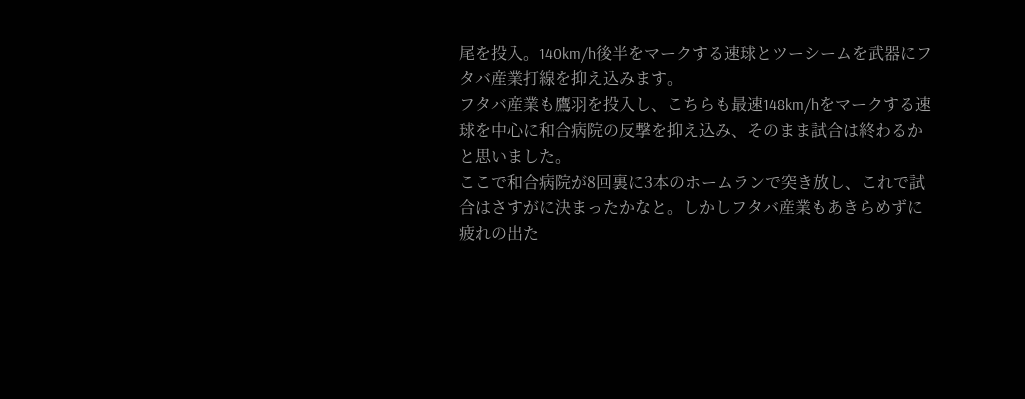尾を投入。140km/h後半をマークする速球とツーシームを武器にフタバ産業打線を抑え込みます。
フタバ産業も鷹羽を投入し、こちらも最速148km/hをマークする速球を中心に和合病院の反撃を抑え込み、そのまま試合は終わるかと思いました。
ここで和合病院が8回裏に3本のホームランで突き放し、これで試合はさすがに決まったかなと。しかしフタバ産業もあきらめずに疲れの出た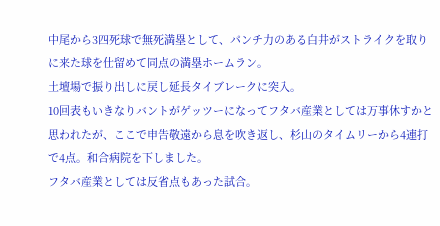中尾から3四死球で無死満塁として、パンチ力のある白井がストライクを取りに来た球を仕留めて同点の満塁ホームラン。
土壇場で振り出しに戻し延長タイブレークに突入。
10回表もいきなりバントがゲッツーになってフタバ産業としては万事休すかと思われたが、ここで申告敬遠から息を吹き返し、杉山のタイムリーから4連打で4点。和合病院を下しました。
フタバ産業としては反省点もあった試合。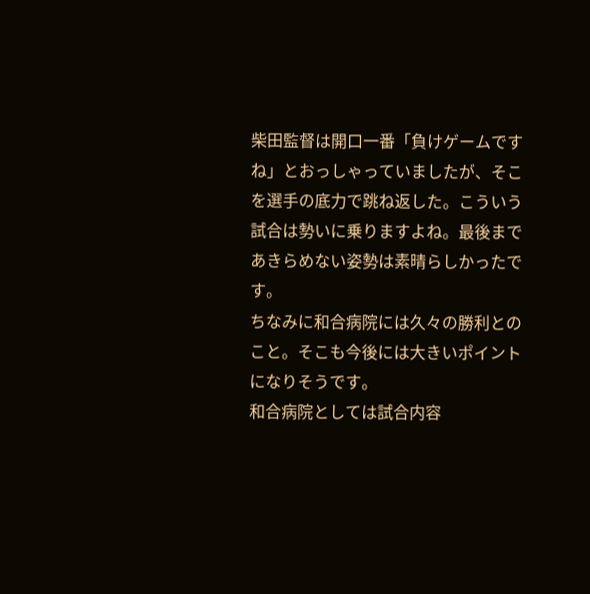柴田監督は開口一番「負けゲームですね」とおっしゃっていましたが、そこを選手の底力で跳ね返した。こういう試合は勢いに乗りますよね。最後まであきらめない姿勢は素晴らしかったです。
ちなみに和合病院には久々の勝利とのこと。そこも今後には大きいポイントになりそうです。
和合病院としては試合内容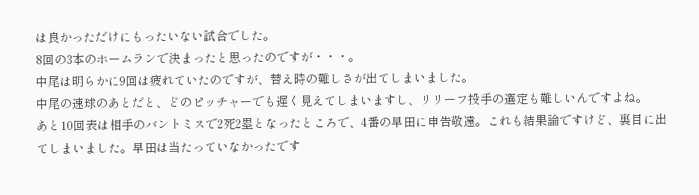は良かっただけにもったいない試合でした。
8回の3本のホームランで決まったと思ったのですが・・・。
中尾は明らかに9回は疲れていたのですが、替え時の難しさが出てしまいました。
中尾の速球のあとだと、どのピッチャーでも遅く見えてしまいますし、リリーフ投手の選定も難しいんですよね。
あと10回表は相手のバントミスで2死2塁となったところで、4番の早田に申告敬遠。これも結果論ですけど、裏目に出てしまいました。早田は当たっていなかったです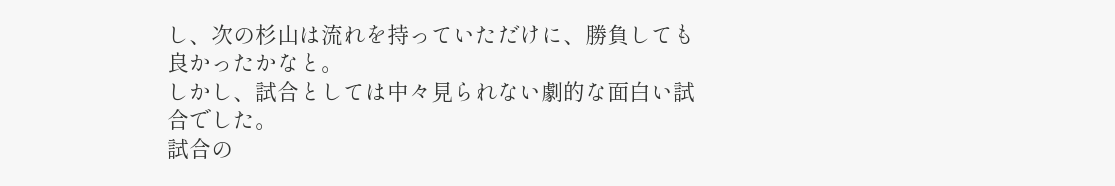し、次の杉山は流れを持っていただけに、勝負しても良かったかなと。
しかし、試合としては中々見られない劇的な面白い試合でした。
試合の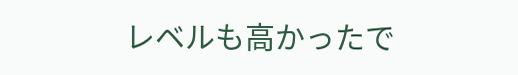レベルも高かったで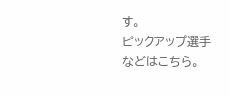す。
ピックアップ選手などはこちら。